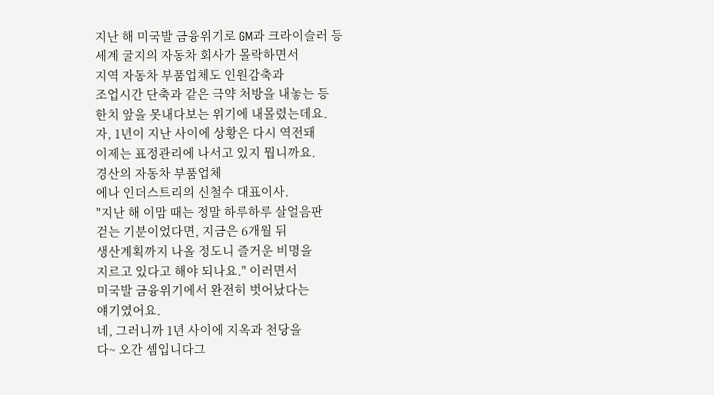지난 해 미국발 금융위기로 GM과 크라이슬러 등
세계 굴지의 자동차 회사가 몰락하면서
지역 자동차 부품업체도 인원감축과
조업시간 단축과 같은 극약 처방을 내놓는 등
한치 앞을 못내다보는 위기에 내몰렸는데요.
자, 1년이 지난 사이에 상황은 다시 역전돼
이제는 표정관리에 나서고 있지 뭡니까요.
경산의 자동차 부품업체
에나 인더스트리의 신철수 대표이사.
"지난 해 이맘 때는 정말 하루하루 살얼음판
걷는 기분이었다면, 지금은 6개월 뒤
생산계획까지 나올 정도니 즐거운 비명을
지르고 있다고 해야 되나요." 이러면서
미국발 금융위기에서 완전히 벗어났다는
얘기였어요.
네, 그러니까 1년 사이에 지옥과 천당을
다~ 오간 셈입니다그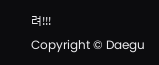려!!!
Copyright © Daegu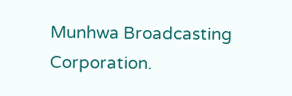Munhwa Broadcasting Corporation.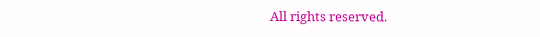All rights reserved.